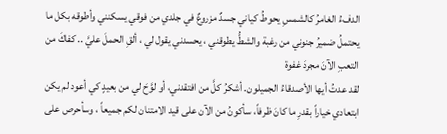الدفءُ الغامرُ كالشمسِ يحوطُ كياني جسدٌ مزروعٌ في جلدي من فوقي يسكنني وأطوقه بكل ما يحتملُ ضميرُ جنوني من رغبة والشطُّ يطوقني ، يحسدني يقول لي ، ألقِ الحملَ عليَّ .. كفاكَ من التعبِ الآنَ مجردَ غفوة
لقد عدتُ أيها الأصدقاءُ الجميلون. أشكرُ كلَّ من افتقدني، أو لوَّحَ لي من بعيدٍ كي أعود لم يكن ابتعادي خياراً بقدرِ ما كانَ ظرفاً، سأكونُ من الآن على قيد الامتنان لكم جميعاً ، وسأحرص على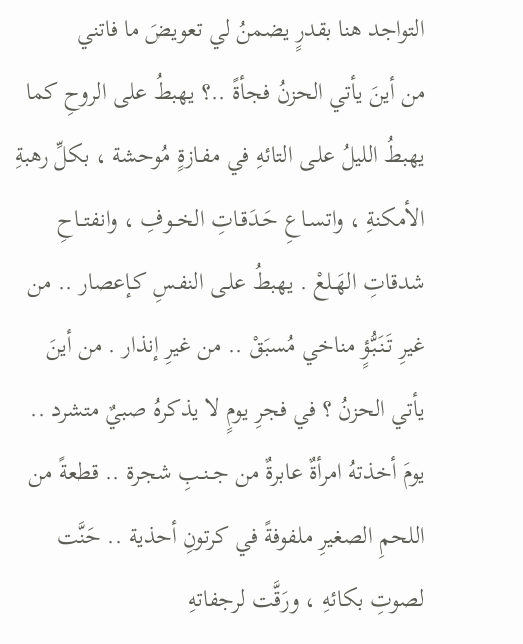التواجد هنا بقدرٍ يضمنُ لي تعويضَ ما فاتني
من أينَ يأتي الحزنُ فجأةً ..؟ يهبطُ على الروحِ كما يهبطُ الليلُ علـى التائهِ في مفـازةٍ مُوحشة ، بكلِّ رهبةِ الأمكنةِ ، واتسـاعِ حَـدَقـاتِ الخــوفِ ، وانفتــاحِ شدقاتِ الهَـلعْ . يهبطُ علـى النفـسِ كـإعصار .. من غيرِ تَنَبُّؤٍ مناخي مُسبَقْ .. من غيرِ إنذار . من أينَ يأتي الحزنُ ؟ في فجرِ يومٍ لا يذكرهُ صبيٌ متشرد .. يومَ أخذتهُ امرأةٌ عابرةٌ من جــنـبِ شجرة .. قطعةً من اللحمِ الصغيرِ ملفوفةً في كرتونِ أحذية .. حَنَّت لصوتِ بكائهِ ، ورَقَّت لرجفاتهِ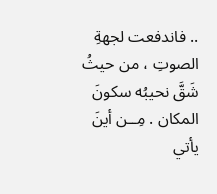.. فاندفعت لجهةِ الصوتِ ، من حيثُ شَقَّ نحيبُه سكونَ المكان . مِــن أينَ يأتي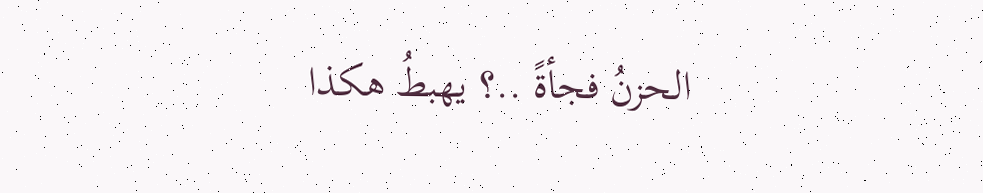الحزنُ فجأةً ..؟ يهبطُ هكذا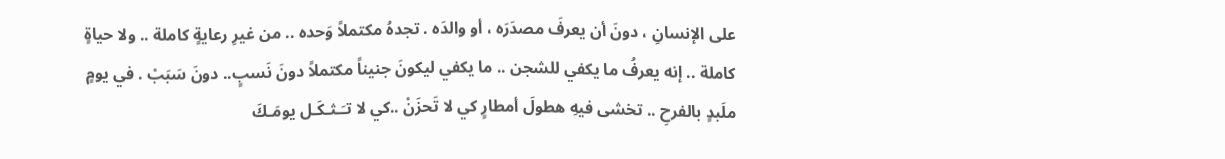على الإنسانِ ، دونَ أن يعرفَ مصدَرَه ، أو والدَه . تجدهُ مكتملاً وَحده .. من غيرِ رعايةٍ كاملة .. ولا حياةٍ كاملة .. إنه يعرفُ ما يكفي للشجن .. ما يكفي ليكونَ جنيناً مكتملاً دونَ نَسبٍ.. دونَ سَبَبْ . في يومٍ ملَبدٍ بالفرحِ .. تخشى فيهِ هطولَ أمطارٍ كي لا تَحزَنْ ..كي لا تـَـثـكَـل يومَـكَ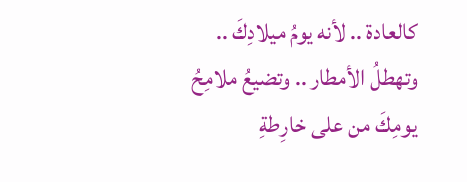كالعادة .. لأنه يومُ ميلادِكَ .. وتهطلُ الأمطار .. وتضيعُ ملامِحُ يومِكَ من على خارِطةِ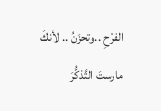الفرْحِ ..وتحزَنُ .. لأنكَ مارستَ التَّذكُّرَ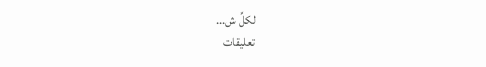لكلِّ ش...
تعليقات